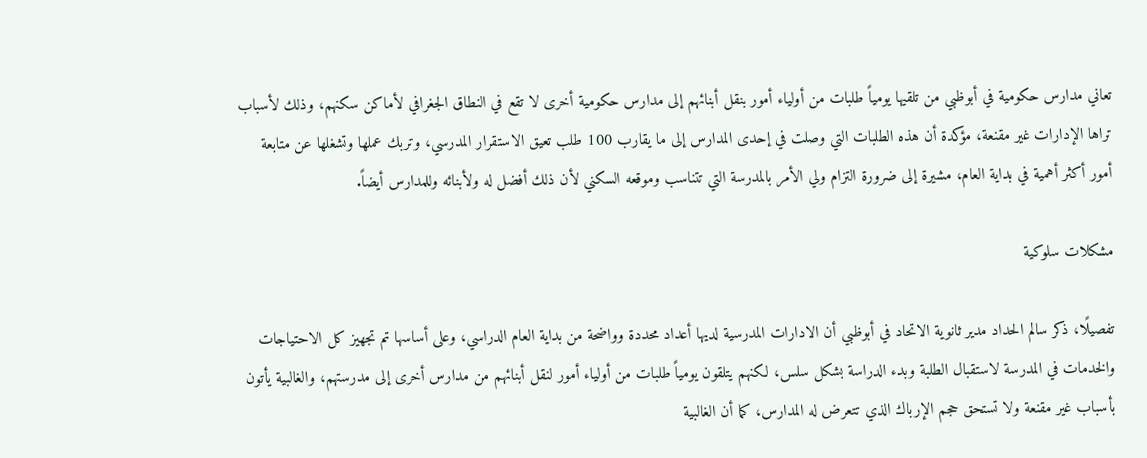تعاني مدارس حكومية في أبوظبي من تلقيها يومياً طلبات من أولياء أمور بنقل أبنائهم إلى مدارس حكومية أخرى لا تقع في النطاق الجغرافي لأماكن سكنهم، وذلك لأسباب تراها الإدارات غير مقنعة، مؤكدة أن هذه الطلبات التي وصلت في إحدى المدارس إلى ما يقارب 100 طلب تعيق الاستقرار المدرسي، وتربك عملها وتشغلها عن متابعة أمور أكثر أهمية في بداية العام، مشيرة إلى ضرورة التزام ولي الأمر بالمدرسة التي تتناسب وموقعه السكني لأن ذلك أفضل له ولأبنائه وللمدارس أيضاً.

مشكلات سلوكية

تفصيلًا، ذكر سالم الحداد مدير ثانوية الاتحاد في أبوظبي أن الادارات المدرسية لديها أعداد محددة وواضحة من بداية العام الدراسي، وعلى أساسها تم تجهيز كل الاحتياجات والخدمات في المدرسة لاستقبال الطلبة وبدء الدراسة بشكل سلس، لكنهم يتلقون يومياً طلبات من أولياء أمور لنقل أبنائهم من مدارس أخرى إلى مدرستهم، والغالبية يأتون بأسباب غير مقنعة ولا تستحق حجم الإرباك الذي تتعرض له المدارس، كما أن الغالبية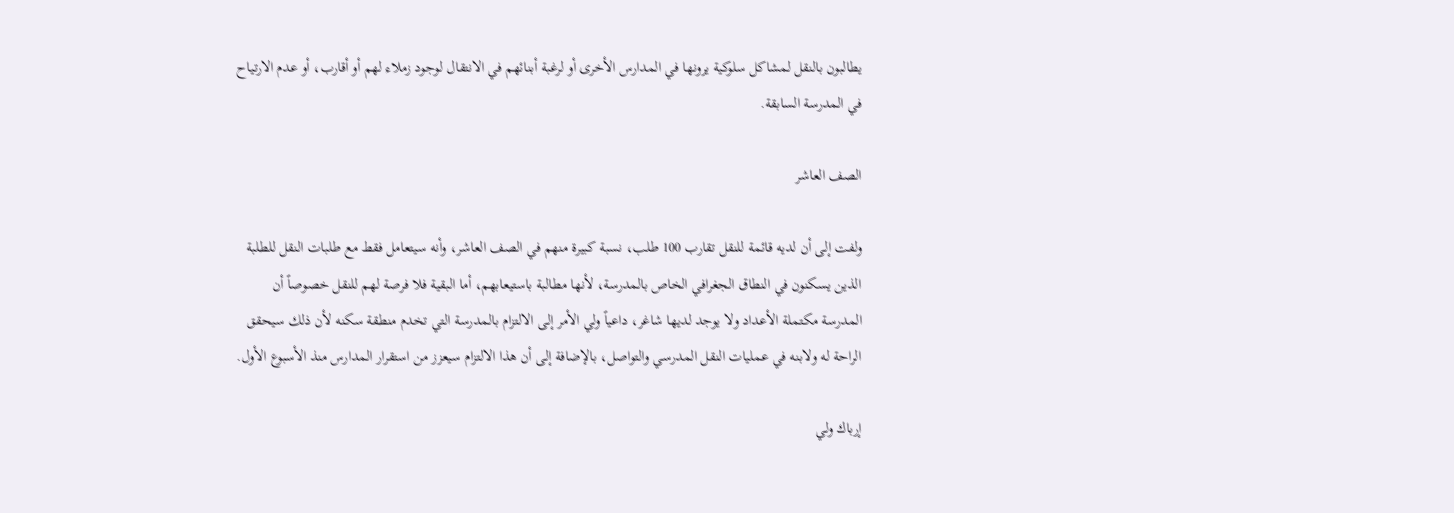يطالبون بالنقل لمشاكل سلوكية يرونها في المدارس الأخرى أو لرغبة أبنائهم في الانتقال لوجود زملاء لهم أو أقارب، أو عدم الارتياح في المدرسة السابقة.

الصف العاشر

ولفت إلى أن لديه قائمة للنقل تقارب 100 طلب، نسبة كبيرة منهم في الصف العاشر، وأنه سيتعامل فقط مع طلبات النقل للطلبة الذين يسكنون في النطاق الجغرافي الخاص بالمدرسة، لأنها مطالبة باستيعابهم، أما البقية فلا فرصة لهم للنقل خصوصاً أن المدرسة مكتملة الأعداد ولا يوجد لديها شاغر، داعياً ولي الأمر إلى الالتزام بالمدرسة التي تخدم منطقة سكنه لأن ذلك سيحقق الراحة له ولابنه في عمليات النقل المدرسي والتواصل، بالإضافة إلى أن هذا الالتزام سيعزز من استقرار المدارس منذ الأسبوع الأول.

إرباك ولي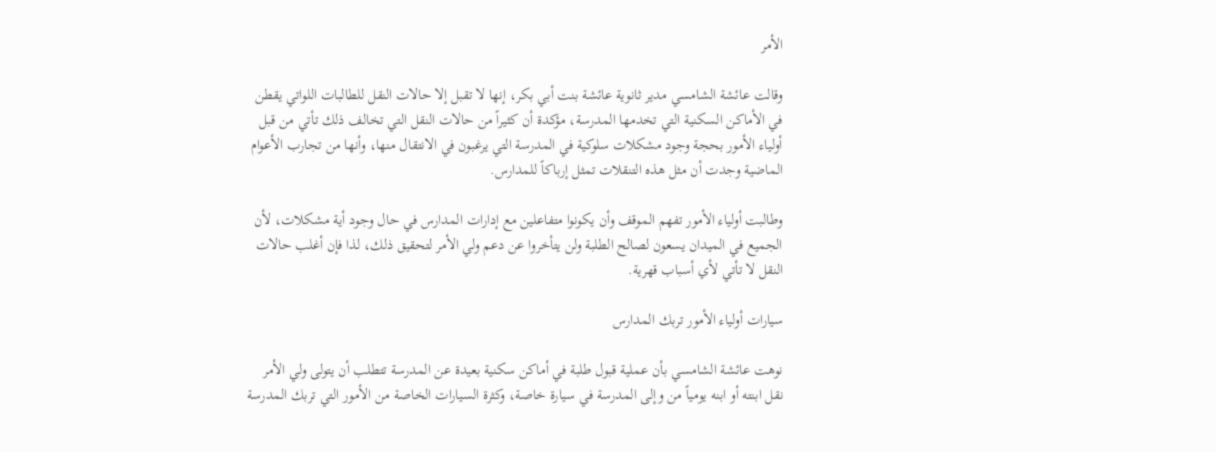الأمر

وقالت عائشة الشامسي مدير ثانوية عائشة بنت أبي بكر، إنها لا تقبل إلا حالات النقل للطالبات اللواتي يقطن في الأماكن السكنية التي تخدمها المدرسة، مؤكدة أن كثيراً من حالات النقل التي تخالف ذلك تأتي من قبل أولياء الأمور بحجة وجود مشكلات سلوكية في المدرسة التي يرغبون في الانتقال منها، وأنها من تجارب الأعوام الماضية وجدت أن مثل هذه التنقلات تمثل إرباكاً للمدارس.

وطالبت أولياء الأمور تفهم الموقف وأن يكونوا متفاعلين مع إدارات المدارس في حال وجود أية مشكلات، لأن الجميع في الميدان يسعون لصالح الطلبة ولن يتأخروا عن دعم ولي الأمر لتحقيق ذلك، لذا فإن أغلب حالات النقل لا تأتي لأي أسباب قهرية.

سيارات أولياء الأمور تربك المدارس

نوهت عائشة الشامسي بأن عملية قبول طلبة في أماكن سكنية بعيدة عن المدرسة تتطلب أن يتولى ولي الأمر نقل ابنته أو ابنه يومياً من وإلى المدرسة في سيارة خاصة، وكثرة السيارات الخاصة من الأمور التي تربك المدرسة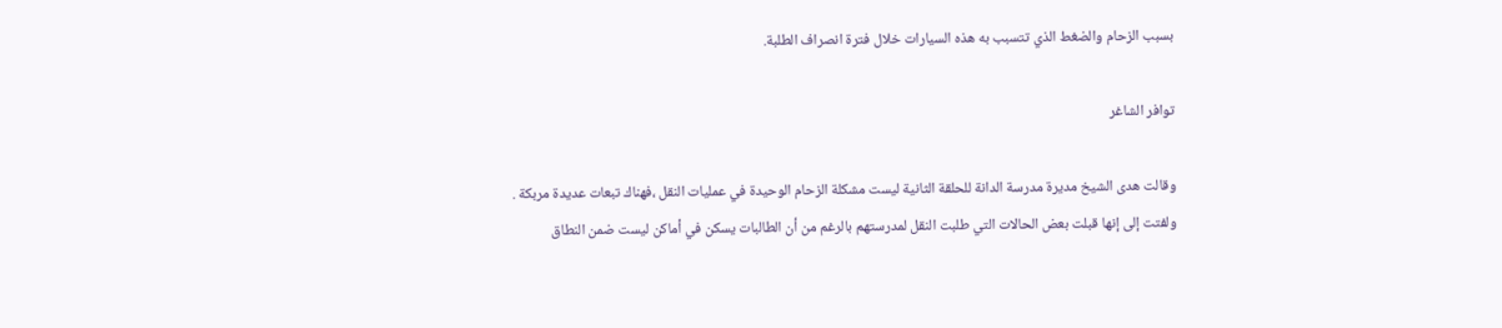بسبب الزحام والضغط الذي تتسبب به هذه السيارات خلال فترة انصراف الطلبة.

توافر الشاغر

وقالت هدى الشيخ مديرة مدرسة الدانة للحلقة الثانية ليست مشكلة الزحام الوحيدة في عمليات النقل ،فهناك تبعات عديدة مربكة . ولفتت إلى إنها قبلت بعض الحالات التي طلبت النقل لمدرستهم بالرغم من أن الطالبات يسكن في أماكن ليست ضمن النطاق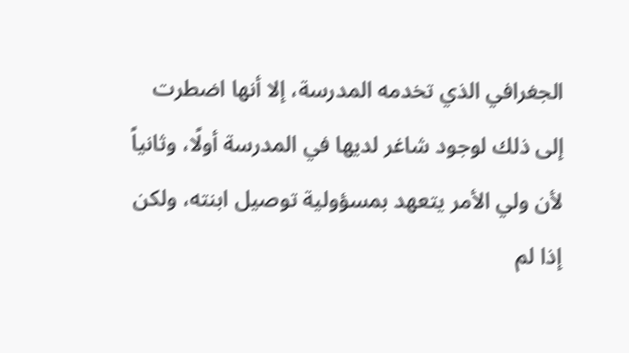الجغرافي الذي تخدمه المدرسة، إلا أنها اضطرت إلى ذلك لوجود شاغر لديها في المدرسة أولًا، وثانياً لأن ولي الأمر يتعهد بمسؤولية توصيل ابنته، ولكن إذا لم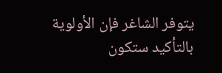يتوفر الشاغر فإن الأولوية بالتأكيد ستكون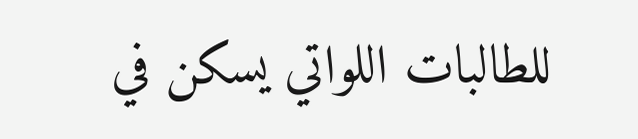للطالبات اللواتي يسكن في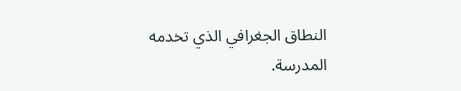النطاق الجغرافي الذي تخدمه المدرسة.